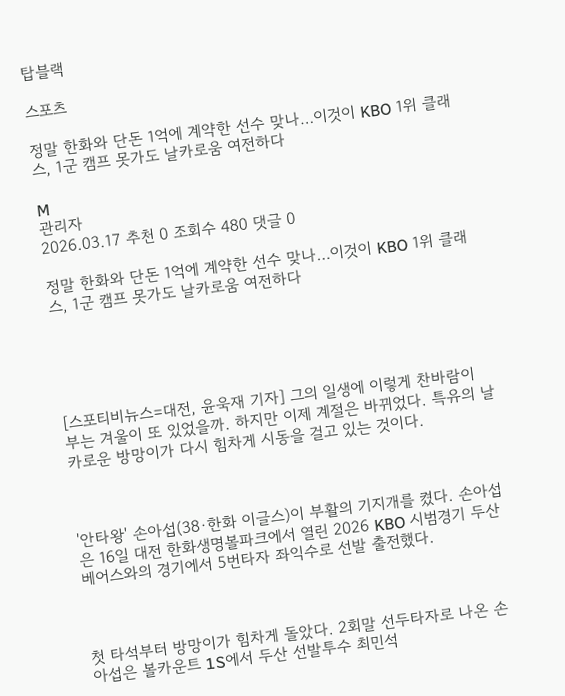탑블랙

스포츠

정말 한화와 단돈 1억에 계약한 선수 맞나…이것이 KBO 1위 클래스, 1군 캠프 못가도 날카로움 여전하다

M
관리자
2026.03.17 추천 0 조회수 480 댓글 0

정말 한화와 단돈 1억에 계약한 선수 맞나…이것이 KBO 1위 클래스, 1군 캠프 못가도 날카로움 여전하다





[스포티비뉴스=대전, 윤욱재 기자] 그의 일생에 이렇게 찬바람이 부는 겨울이 또 있었을까. 하지만 이제 계절은 바뀌었다. 특유의 날카로운 방망이가 다시 힘차게 시동을 걸고 있는 것이다.



'안타왕' 손아섭(38·한화 이글스)이 부활의 기지개를 켰다. 손아섭은 16일 대전 한화생명볼파크에서 열린 2026 KBO 시범경기 두산 베어스와의 경기에서 5번타자 좌익수로 선발 출전했다.



첫 타석부터 방망이가 힘차게 돌았다. 2회말 선두타자로 나온 손아섭은 볼카운트 1S에서 두산 선발투수 최민석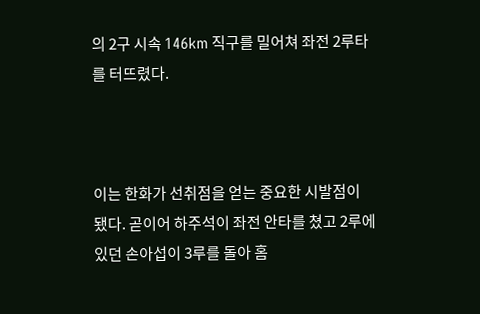의 2구 시속 146km 직구를 밀어쳐 좌전 2루타를 터뜨렸다.



이는 한화가 선취점을 얻는 중요한 시발점이 됐다. 곧이어 하주석이 좌전 안타를 쳤고 2루에 있던 손아섭이 3루를 돌아 홈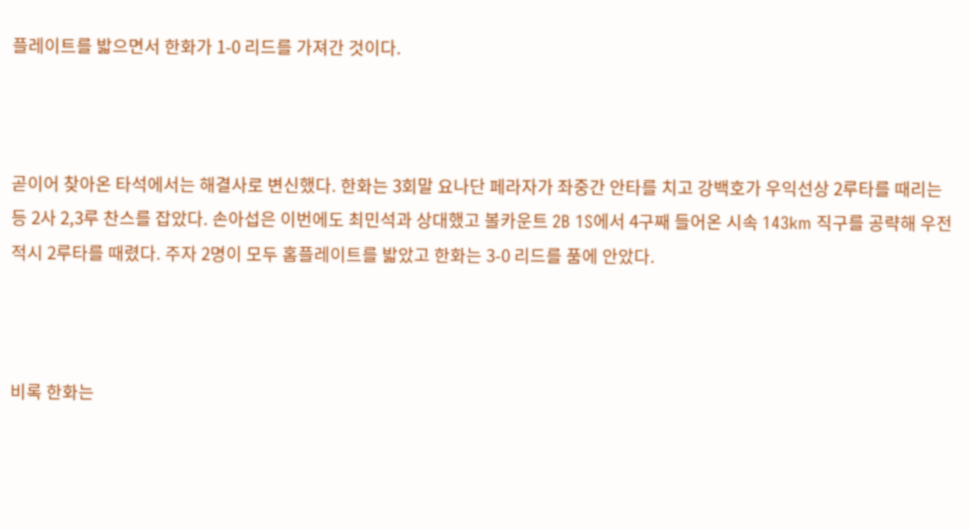플레이트를 밟으면서 한화가 1-0 리드를 가져간 것이다.



곧이어 찾아온 타석에서는 해결사로 변신했다. 한화는 3회말 요나단 페라자가 좌중간 안타를 치고 강백호가 우익선상 2루타를 때리는 등 2사 2,3루 찬스를 잡았다. 손아섭은 이번에도 최민석과 상대했고 볼카운트 2B 1S에서 4구째 들어온 시속 143km 직구를 공략해 우전 적시 2루타를 때렸다. 주자 2명이 모두 홈플레이트를 밟았고 한화는 3-0 리드를 품에 안았다.



비록 한화는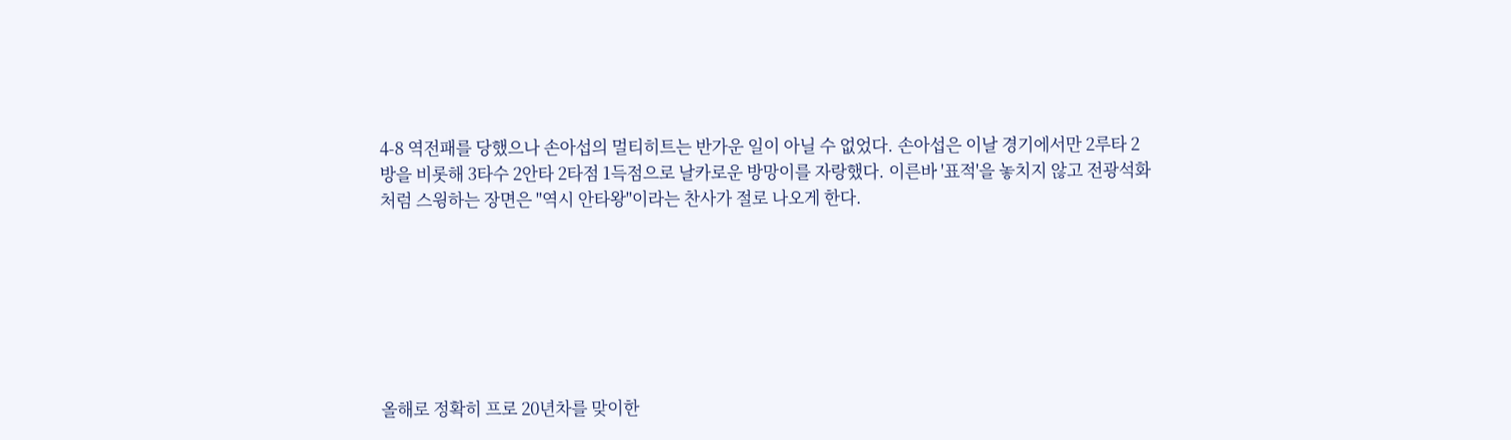4-8 역전패를 당했으나 손아섭의 멀티히트는 반가운 일이 아닐 수 없었다. 손아섭은 이날 경기에서만 2루타 2방을 비롯해 3타수 2안타 2타점 1득점으로 날카로운 방망이를 자랑했다. 이른바 '표적'을 놓치지 않고 전광석화처럼 스윙하는 장면은 "역시 안타왕"이라는 찬사가 절로 나오게 한다.







올해로 정확히 프로 20년차를 맞이한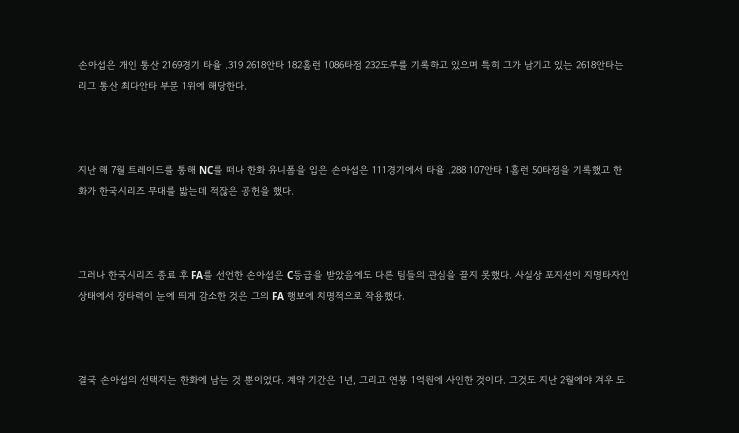손아섭은 개인 통산 2169경기 타율 .319 2618안타 182홈런 1086타점 232도루를 기록하고 있으며 특히 그가 남기고 있는 2618안타는 리그 통산 최다안타 부문 1위에 해당한다.



지난 해 7월 트레이드를 통해 NC를 떠나 한화 유니폼을 입은 손아섭은 111경기에서 타율 .288 107안타 1홈런 50타점을 기록했고 한화가 한국시리즈 무대를 밟는데 적잖은 공헌을 했다.



그러나 한국시리즈 종료 후 FA를 선언한 손아섭은 C등급을 받았음에도 다른 팀들의 관심을 끌지 못했다. 사실상 포지션이 지명타자인 상태에서 장타력이 눈에 띄게 감소한 것은 그의 FA 행보에 치명적으로 작용했다.



결국 손아섭의 선택지는 한화에 남는 것 뿐이었다. 계약 기간은 1년, 그리고 연봉 1억원에 사인한 것이다. 그것도 지난 2월에야 겨우 도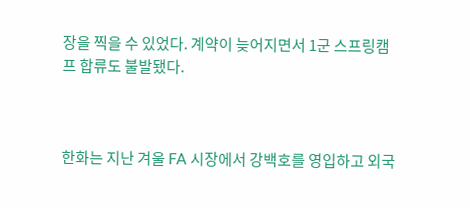장을 찍을 수 있었다. 계약이 늦어지면서 1군 스프링캠프 합류도 불발됐다.



한화는 지난 겨울 FA 시장에서 강백호를 영입하고 외국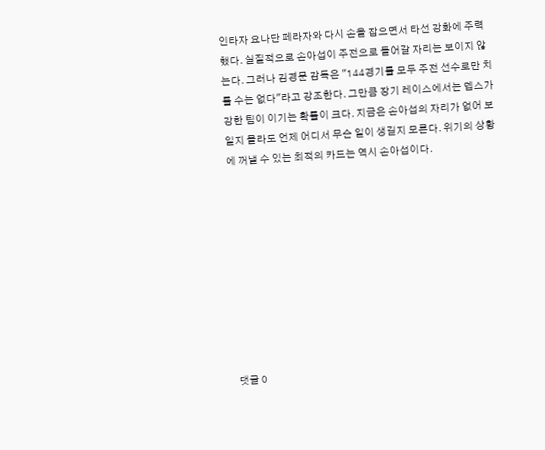인타자 요나단 페라자와 다시 손을 잡으면서 타선 강화에 주력했다. 실질적으로 손아섭이 주전으로 들어갈 자리는 보이지 않는다. 그러나 김경문 감독은 "144경기를 모두 주전 선수로만 치를 수는 없다"라고 강조한다. 그만큼 장기 레이스에서는 뎁스가 강한 팀이 이기는 확률이 크다. 지금은 손아섭의 자리가 없어 보일지 몰라도 언제 어디서 무슨 일이 생길지 모른다. 위기의 상황에 꺼낼 수 있는 최적의 카드는 역시 손아섭이다.










댓글 0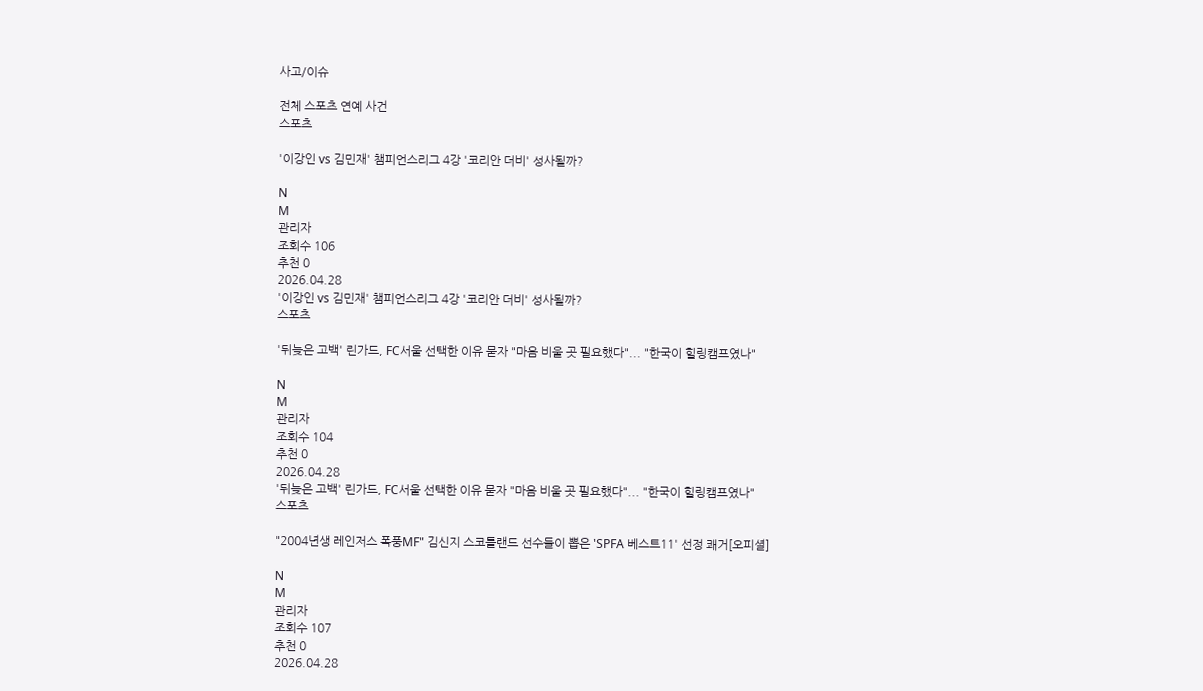사고/이슈

전체 스포츠 연예 사건
스포츠

'이강인 vs 김민재' 챔피언스리그 4강 '코리안 더비' 성사될까?

N
M
관리자
조회수 106
추천 0
2026.04.28
'이강인 vs 김민재' 챔피언스리그 4강 '코리안 더비' 성사될까?
스포츠

'뒤늦은 고백' 린가드, FC서울 선택한 이유 묻자 "마음 비울 곳 필요했다"... "한국이 힐링캠프였나"

N
M
관리자
조회수 104
추천 0
2026.04.28
'뒤늦은 고백' 린가드, FC서울 선택한 이유 묻자 "마음 비울 곳 필요했다"... "한국이 힐링캠프였나"
스포츠

"2004년생 레인저스 폭풍MF" 김신지 스코틀랜드 선수들이 뽑은 'SPFA 베스트11' 선정 쾌거[오피셜]

N
M
관리자
조회수 107
추천 0
2026.04.28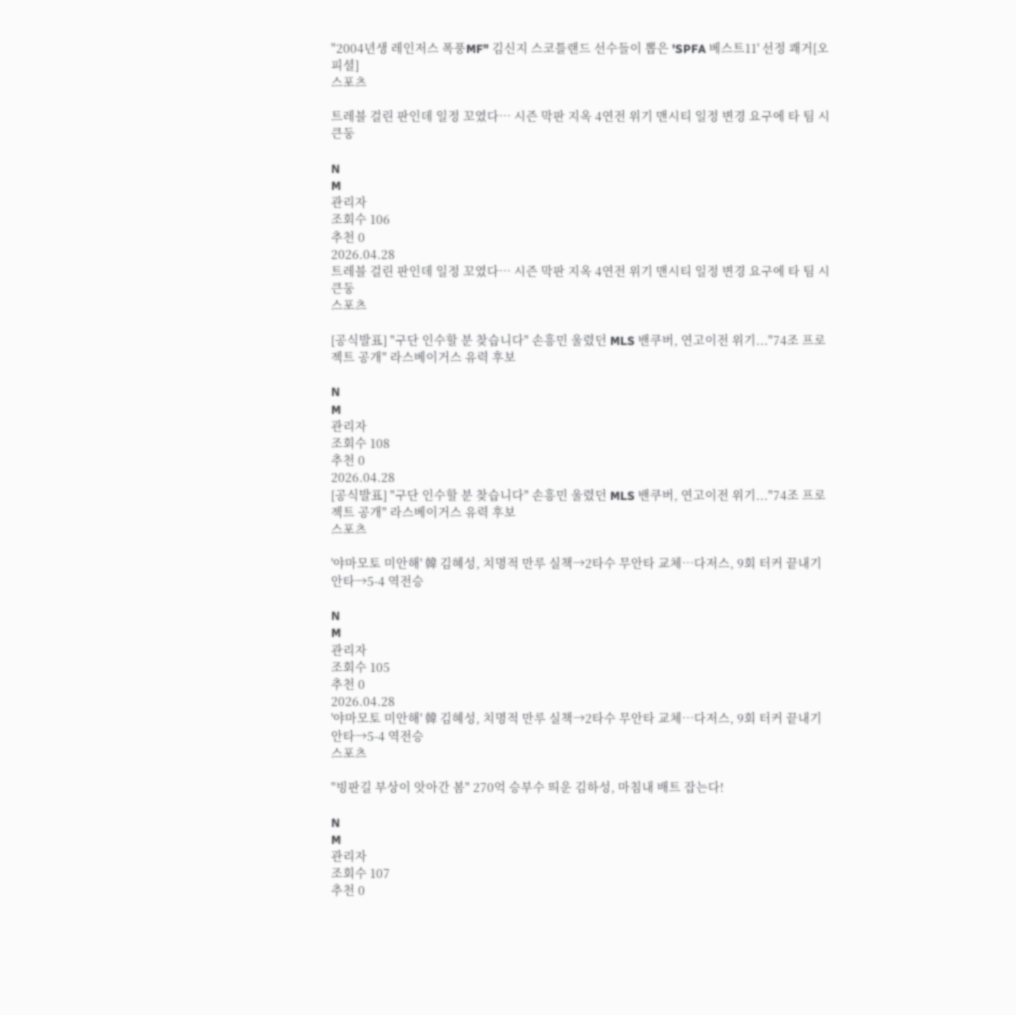"2004년생 레인저스 폭풍MF" 김신지 스코틀랜드 선수들이 뽑은 'SPFA 베스트11' 선정 쾌거[오피셜]
스포츠

트레블 걸린 판인데 일정 꼬였다… 시즌 막판 지옥 4연전 위기 맨시티 일정 변경 요구에 타 팀 시큰둥

N
M
관리자
조회수 106
추천 0
2026.04.28
트레블 걸린 판인데 일정 꼬였다… 시즌 막판 지옥 4연전 위기 맨시티 일정 변경 요구에 타 팀 시큰둥
스포츠

[공식발표] "구단 인수할 분 찾습니다" 손흥민 울렸던 MLS 밴쿠버, 연고이전 위기..."74조 프로젝트 공개" 라스베이거스 유력 후보

N
M
관리자
조회수 108
추천 0
2026.04.28
[공식발표] "구단 인수할 분 찾습니다" 손흥민 울렸던 MLS 밴쿠버, 연고이전 위기..."74조 프로젝트 공개" 라스베이거스 유력 후보
스포츠

'야마모토 미안해' 韓 김혜성, 치명적 만루 실책→2타수 무안타 교체…다저스, 9회 터커 끝내기 안타→5-4 역전승

N
M
관리자
조회수 105
추천 0
2026.04.28
'야마모토 미안해' 韓 김혜성, 치명적 만루 실책→2타수 무안타 교체…다저스, 9회 터커 끝내기 안타→5-4 역전승
스포츠

"빙판길 부상이 앗아간 봄" 270억 승부수 띄운 김하성, 마침내 배트 잡는다!

N
M
관리자
조회수 107
추천 0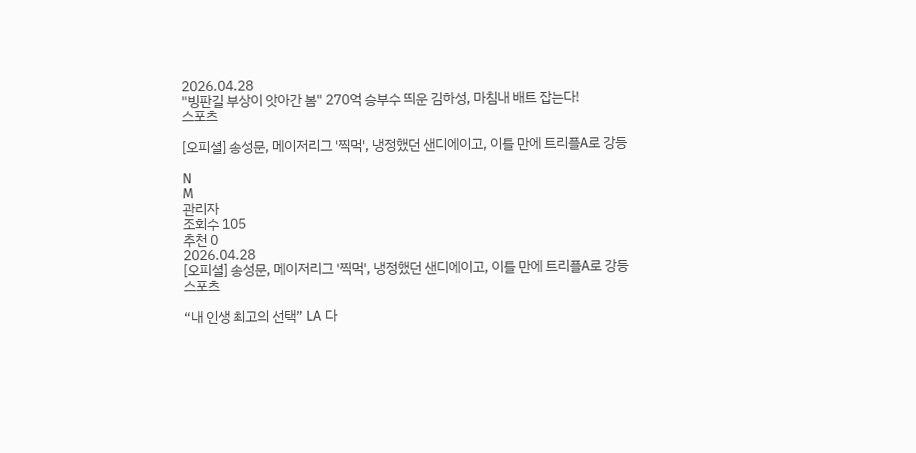2026.04.28
"빙판길 부상이 앗아간 봄" 270억 승부수 띄운 김하성, 마침내 배트 잡는다!
스포츠

[오피셜] 송성문, 메이저리그 '찍먹', 냉정했던 샌디에이고, 이틀 만에 트리플A로 강등

N
M
관리자
조회수 105
추천 0
2026.04.28
[오피셜] 송성문, 메이저리그 '찍먹', 냉정했던 샌디에이고, 이틀 만에 트리플A로 강등
스포츠

“내 인생 최고의 선택” LA 다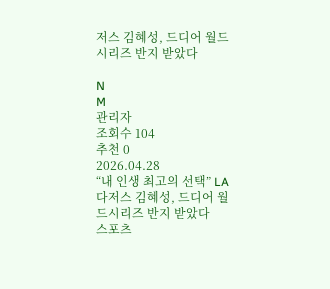저스 김혜성, 드디어 월드시리즈 반지 받았다

N
M
관리자
조회수 104
추천 0
2026.04.28
“내 인생 최고의 선택” LA 다저스 김혜성, 드디어 월드시리즈 반지 받았다
스포츠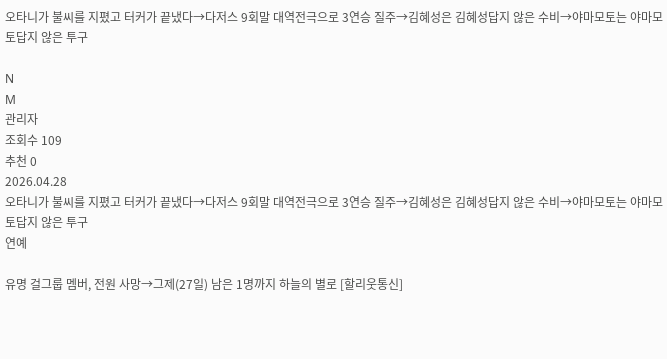오타니가 불씨를 지폈고 터커가 끝냈다→다저스 9회말 대역전극으로 3연승 질주→김혜성은 김혜성답지 않은 수비→야마모토는 야마모토답지 않은 투구

N
M
관리자
조회수 109
추천 0
2026.04.28
오타니가 불씨를 지폈고 터커가 끝냈다→다저스 9회말 대역전극으로 3연승 질주→김혜성은 김혜성답지 않은 수비→야마모토는 야마모토답지 않은 투구
연예

유명 걸그룹 멤버, 전원 사망→그제(27일) 남은 1명까지 하늘의 별로 [할리웃통신]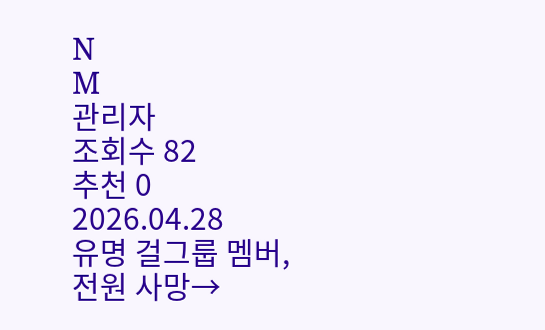N
M
관리자
조회수 82
추천 0
2026.04.28
유명 걸그룹 멤버, 전원 사망→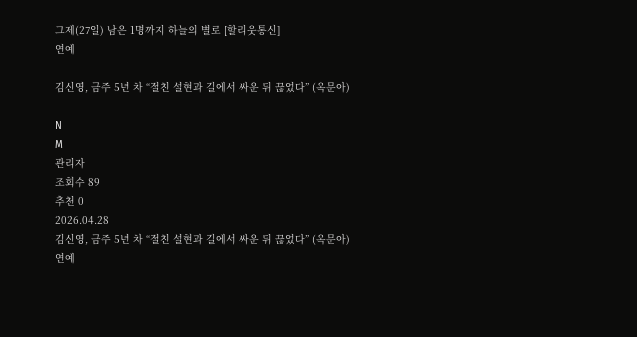그제(27일) 남은 1명까지 하늘의 별로 [할리웃통신]
연예

김신영, 금주 5년 차 “절친 설현과 길에서 싸운 뒤 끊었다” (옥문아)

N
M
관리자
조회수 89
추천 0
2026.04.28
김신영, 금주 5년 차 “절친 설현과 길에서 싸운 뒤 끊었다” (옥문아)
연예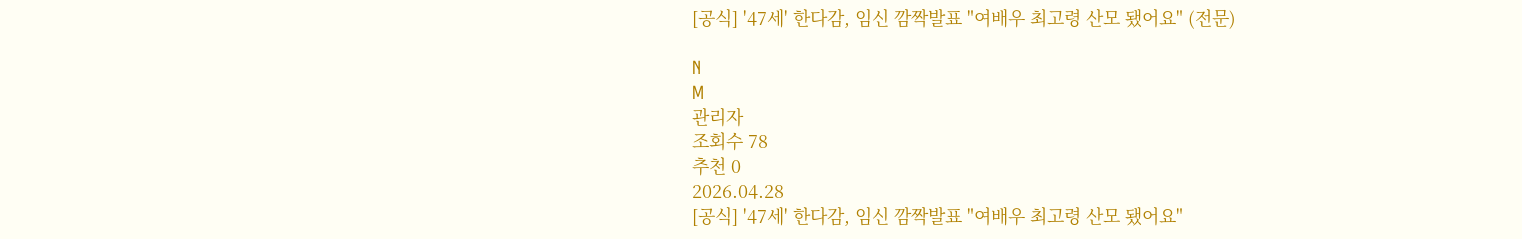[공식] '47세' 한다감, 임신 깜짝발표 "여배우 최고령 산모 됐어요" (전문)

N
M
관리자
조회수 78
추천 0
2026.04.28
[공식] '47세' 한다감, 임신 깜짝발표 "여배우 최고령 산모 됐어요"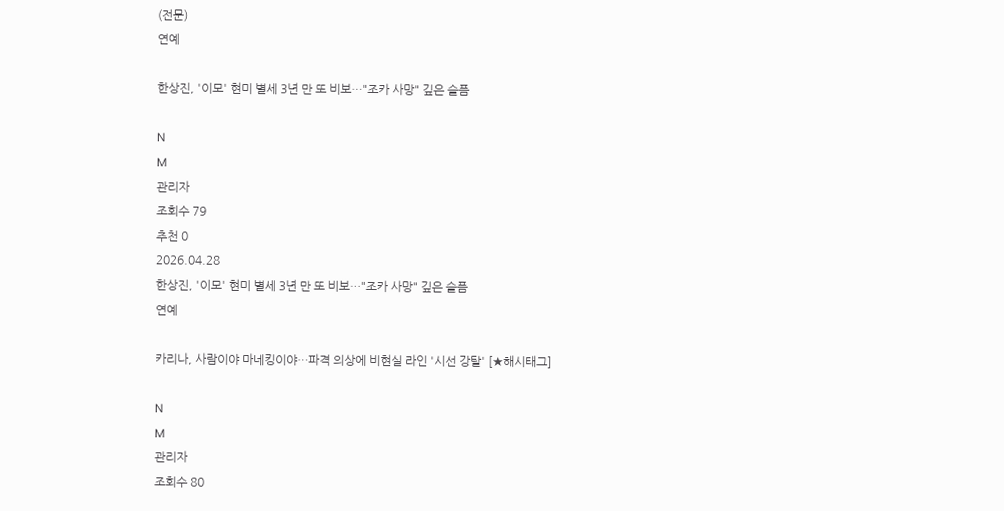(전문)
연예

한상진, '이모' 현미 별세 3년 만 또 비보…"조카 사망" 깊은 슬픔

N
M
관리자
조회수 79
추천 0
2026.04.28
한상진, '이모' 현미 별세 3년 만 또 비보…"조카 사망" 깊은 슬픔
연예

카리나, 사람이야 마네킹이야…파격 의상에 비현실 라인 '시선 강탈' [★해시태그]

N
M
관리자
조회수 80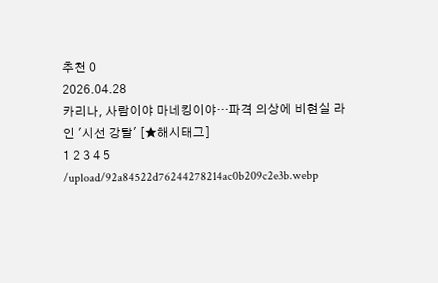추천 0
2026.04.28
카리나, 사람이야 마네킹이야…파격 의상에 비현실 라인 '시선 강탈' [★해시태그]
1 2 3 4 5
/upload/92a84522d76244278214ac0b209c2e3b.webp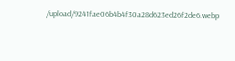/upload/9241fae06b4b4f30a28d623ed26f2de6.webp